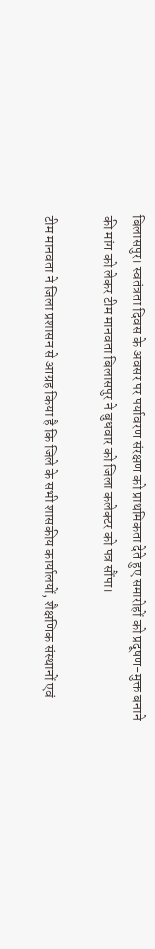बिलासपुर। स्वतंत्रता दिवस के अवसर पर पर्यावरण संरक्षण को प्राथमिकता देते हुए समारोहों को प्रदूषण-मुक्त बनाने की मांग को लेकर टीम मानवता बिलासपुर ने बुधवार को जिला कलेक्टर को पत्र सौंपा।

टीम मानवता ने जिला प्रशासन से आग्रह किया है कि जिले के सभी शासकीय कार्यालयों, शैक्षणिक संस्थानों एवं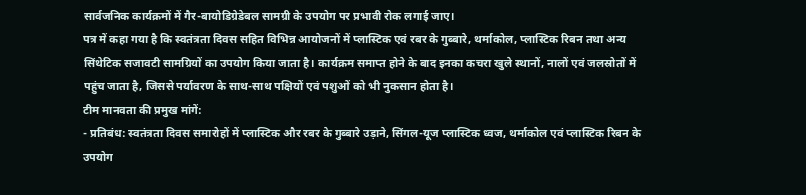सार्वजनिक कार्यक्रमों में गैर-बायोडिग्रेडेबल सामग्री के उपयोग पर प्रभावी रोक लगाई जाए।
पत्र में कहा गया है कि स्वतंत्रता दिवस सहित विभिन्न आयोजनों में प्लास्टिक एवं रबर के गुब्बारे, थर्माकोल, प्लास्टिक रिबन तथा अन्य सिंथेटिक सजावटी सामग्रियों का उपयोग किया जाता है। कार्यक्रम समाप्त होने के बाद इनका कचरा खुले स्थानों, नालों एवं जलस्रोतों में पहुंच जाता है, जिससे पर्यावरण के साथ-साथ पक्षियों एवं पशुओं को भी नुकसान होता है।
टीम मानवता की प्रमुख मांगें:
- प्रतिबंध: स्वतंत्रता दिवस समारोहों में प्लास्टिक और रबर के गुब्बारे उड़ाने, सिंगल-यूज प्लास्टिक ध्वज, थर्माकोल एवं प्लास्टिक रिबन के उपयोग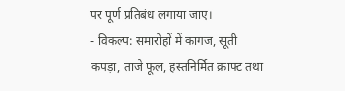पर पूर्ण प्रतिबंध लगाया जाए।
- विकल्प: समारोहों में कागज, सूती कपड़ा, ताजे फूल, हस्तनिर्मित क्राफ्ट तथा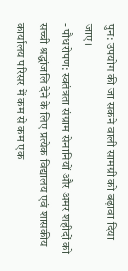पुन: उपयोग की जा सकने वाली सामग्री को बढ़ावा दिया जाए।
- पौधरोपण: स्वतंत्रता संग्राम सेनानियों और अमर शहीदों को सच्ची श्रद्धांजलि देने के लिए प्रत्येक विद्यालय एवं शासकीय कार्यालय परिसर में कम से कम एक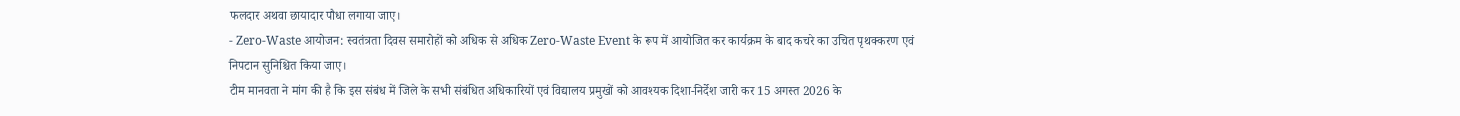फलदार अथवा छायादार पौधा लगाया जाए।
- Zero-Waste आयोजन: स्वतंत्रता दिवस समारोहों को अधिक से अधिक Zero-Waste Event के रूप में आयोजित कर कार्यक्रम के बाद कचरे का उचित पृथक्करण एवं निपटान सुनिश्चित किया जाए।
टीम मानवता ने मांग की है कि इस संबंध में जिले के सभी संबंधित अधिकारियों एवं विद्यालय प्रमुखों को आवश्यक दिशा-निर्देश जारी कर 15 अगस्त 2026 के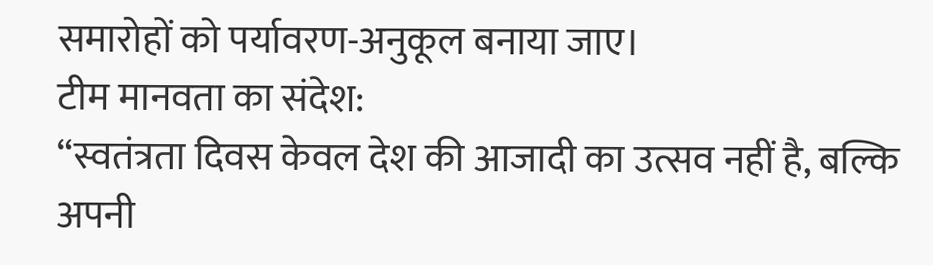समारोहों को पर्यावरण-अनुकूल बनाया जाए।
टीम मानवता का संदेश:
“स्वतंत्रता दिवस केवल देश की आजादी का उत्सव नहीं है, बल्कि अपनी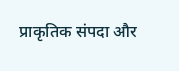प्राकृतिक संपदा और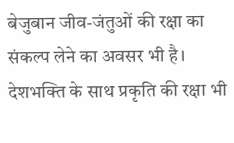बेजुबान जीव-जंतुओं की रक्षा का संकल्प लेने का अवसर भी है। देशभक्ति के साथ प्रकृति की रक्षा भी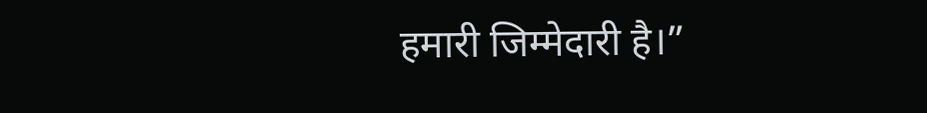हमारी जिम्मेदारी है।”